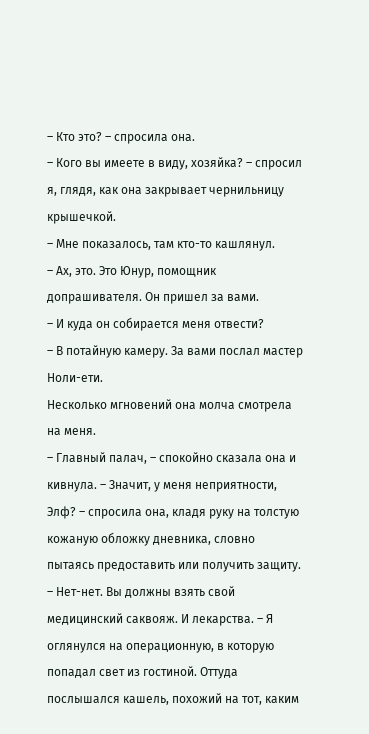– Кто это? – спросила она.
– Кого вы имеете в виду, хозяйка? – спросил я, глядя, как она закрывает чернильницу крышечкой.
– Мне показалось, там кто-то кашлянул.
– Ах, это. Это Юнур, помощник допрашивателя. Он пришел за вами.
– И куда он собирается меня отвести?
– В потайную камеру. За вами послал мастер Ноли-ети.
Несколько мгновений она молча смотрела на меня.
– Главный палач, – спокойно сказала она и кивнула. – Значит, у меня неприятности, Элф? – спросила она, кладя руку на толстую кожаную обложку дневника, словно пытаясь предоставить или получить защиту.
– Нет-нет. Вы должны взять свой медицинский саквояж. И лекарства. – Я оглянулся на операционную, в которую попадал свет из гостиной. Оттуда послышался кашель, похожий на тот, каким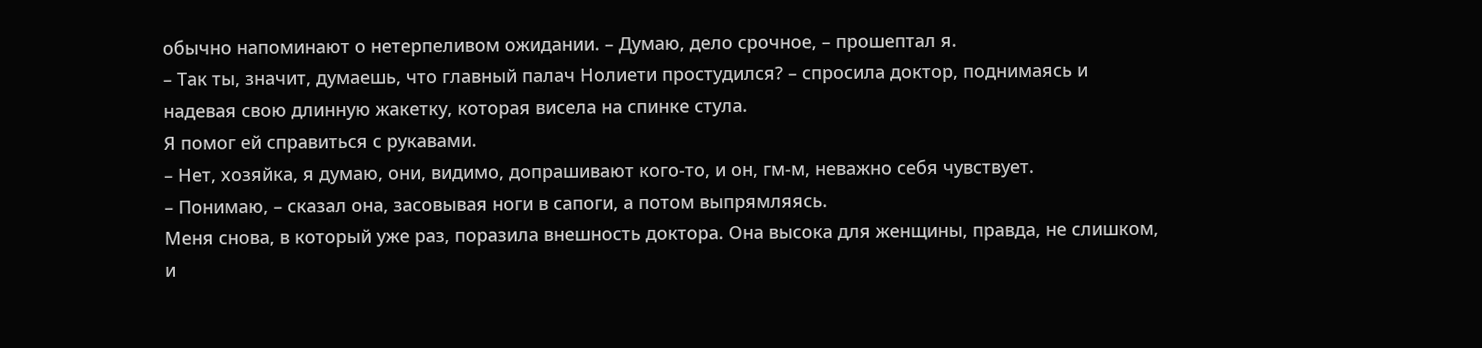обычно напоминают о нетерпеливом ожидании. – Думаю, дело срочное, – прошептал я.
– Так ты, значит, думаешь, что главный палач Нолиети простудился? – спросила доктор, поднимаясь и надевая свою длинную жакетку, которая висела на спинке стула.
Я помог ей справиться с рукавами.
– Нет, хозяйка, я думаю, они, видимо, допрашивают кого-то, и он, гм-м, неважно себя чувствует.
– Понимаю, – сказал она, засовывая ноги в сапоги, а потом выпрямляясь.
Меня снова, в который уже раз, поразила внешность доктора. Она высока для женщины, правда, не слишком, и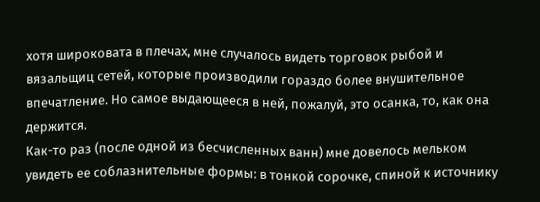хотя широковата в плечах, мне случалось видеть торговок рыбой и вязальщиц сетей, которые производили гораздо более внушительное впечатление. Но самое выдающееся в ней, пожалуй, это осанка, то, как она держится.
Как-то раз (после одной из бесчисленных ванн) мне довелось мельком увидеть ее соблазнительные формы: в тонкой сорочке, спиной к источнику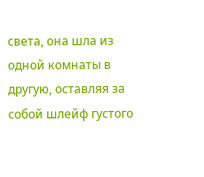света, она шла из одной комнаты в другую, оставляя за собой шлейф густого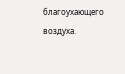благоухающего воздуха.